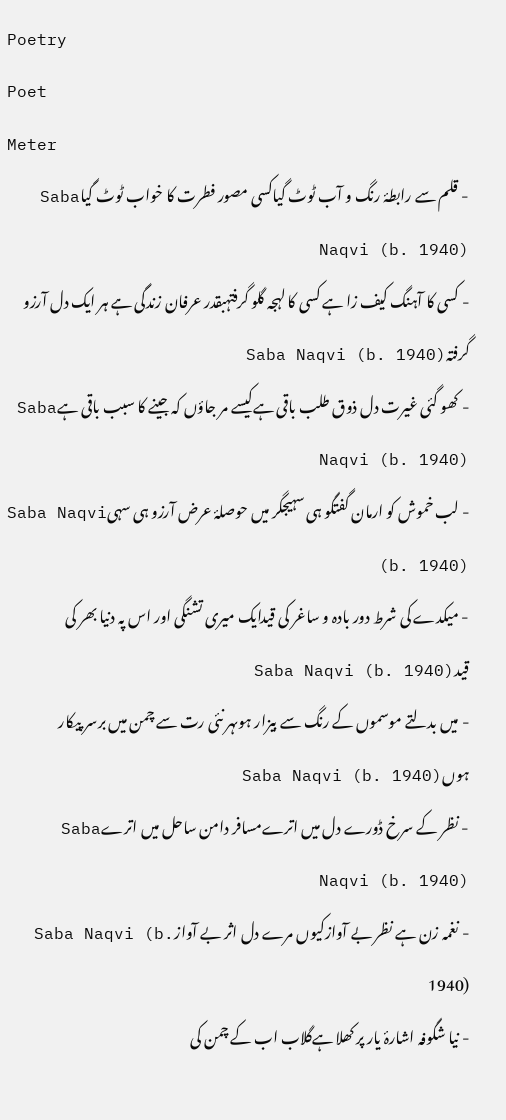Poetry
Poet
Meter
- قلم سے رابطۂ رنگ و آب ٹوٹ گیاکسی مصور فطرت کا خواب ٹوٹ گیاSaba Naqvi (b. 1940)
- کسی کا آہنگ کیف زا ہے کسی کا لہجہ گلو گرفتہبقدر عرفان زندگی ہے ہر ایک دل آرزو گرفتہSaba Naqvi (b. 1940)
- کھو گئی غیرت دل ذوق طلب باقی ہےکیسے مر جاؤں کہ جینے کا سبب باقی ہےSaba Naqvi (b. 1940)
- لب خموش کو ارمان گفتگو ہی سہیجگر میں حوصلۂ عرض آرزو ہی سہیSaba Naqvi (b. 1940)
- میکدے کی شرط دور بادہ و ساغر کی قیدایک میری تشنگی اور اس پہ دنیا بھر کی قیدSaba Naqvi (b. 1940)
- میں بدلتے موسموں کے رنگ سے بیزار ہوںہر نئی رت سے چمن میں برسر پیکار ہوںSaba Naqvi (b. 1940)
- نظر کے سرخ ڈورے دل میں اترےمسافر دامن ساحل میں اترےSaba Naqvi (b. 1940)
- نغمہ زن ہے نظر بے آوازکیوں مرے دل اثر بے آوازSaba Naqvi (b. 1940)
- نیا شگوفہ اشارۂ یار پر کھلا ہےگلاب اب کے چمن کی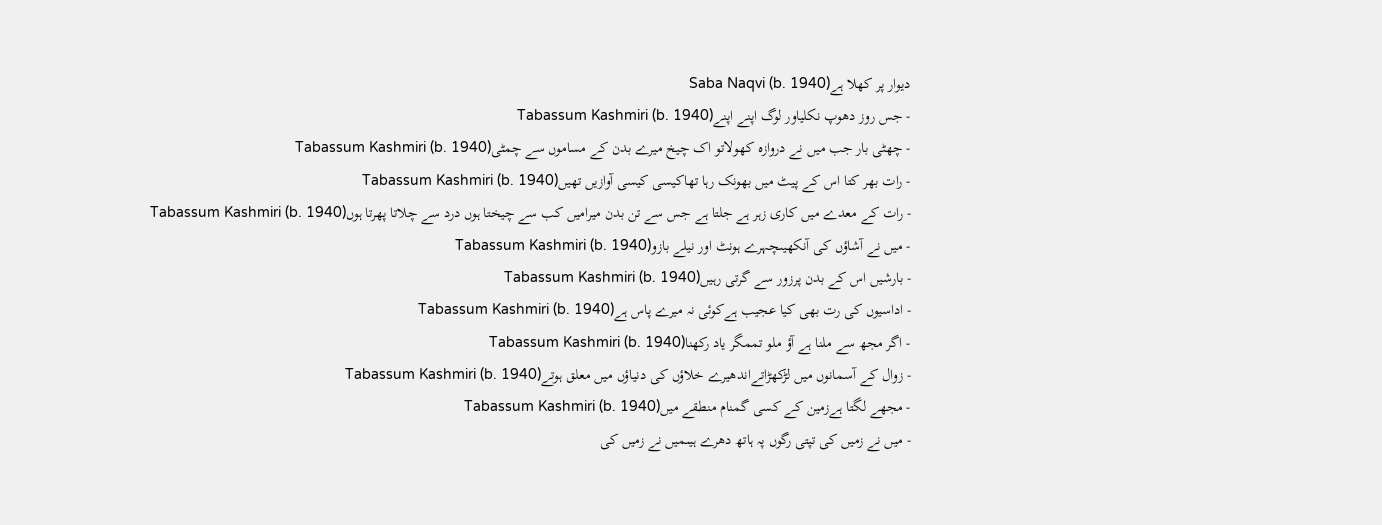دیوار پر کھلا ہےSaba Naqvi (b. 1940)
- جس روز دھوپ نکلیاور لوگ اپنے اپنےTabassum Kashmiri (b. 1940)
- چھٹی بار جب میں نے دروازہ کھولاتو اک چیخ میرے بدن کے مساموں سے چمٹیTabassum Kashmiri (b. 1940)
- رات بھر کتا اس کے پیٹ میں بھونک رہا تھاکیسی کیسی آوازیں تھیںTabassum Kashmiri (b. 1940)
- رات کے معدے میں کاری زہر ہے جلتا ہے جس سے تن بدن میرامیں کب سے چیختا ہوں درد سے چلاتا پھرتا ہوںTabassum Kashmiri (b. 1940)
- میں نے آشاؤں کی آنکھیںچہرے ہونٹ اور نیلے بازوTabassum Kashmiri (b. 1940)
- بارشیں اس کے بدن پرزور سے گرتی رہیںTabassum Kashmiri (b. 1940)
- اداسیوں کی رت بھی کیا عجیب ہےکوئی نہ میرے پاس ہےTabassum Kashmiri (b. 1940)
- اگر مجھ سے ملنا ہے آؤ ملو تممگر یاد رکھناTabassum Kashmiri (b. 1940)
- زوال کے آسمانوں میں لڑکھڑاتےاندھیرے خلاؤں کی دنیاؤں میں معلق ہوتےTabassum Kashmiri (b. 1940)
- مجھے لگتا ہےزمین کے کسی گمنام منطقے میںTabassum Kashmiri (b. 1940)
- میں نے زمیں کی تپتی رگوں پہ ہاتھ دھرے ہیںمیں نے زمیں کی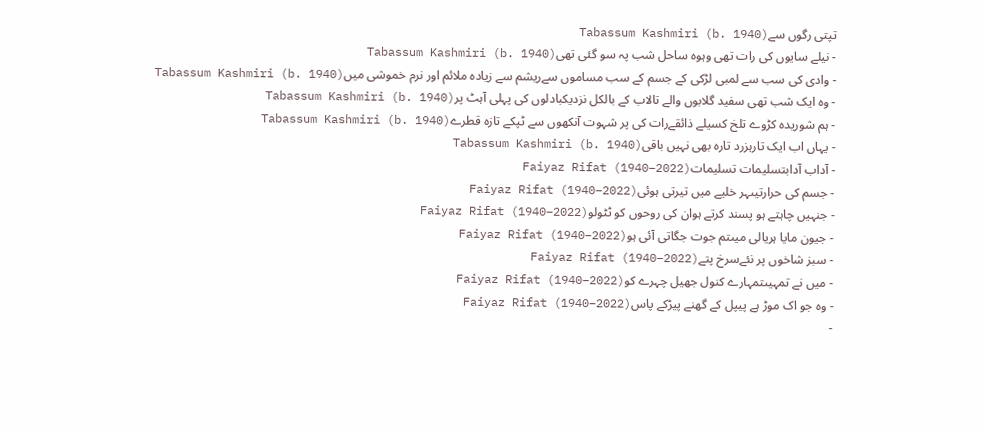تپتی رگوں سےTabassum Kashmiri (b. 1940)
- نیلے سایوں کی رات تھی وہوہ ساحل شب پہ سو گئی تھیTabassum Kashmiri (b. 1940)
- وادی کی سب سے لمبی لڑکی کے جسم کے سب مساموں سےریشم سے زیادہ ملائم اور نرم خموشی میںTabassum Kashmiri (b. 1940)
- وہ ایک شب تھی سفید گلابوں والے تالاب کے بالکل نزدیکبادلوں کی پہلی آہٹ پرTabassum Kashmiri (b. 1940)
- ہم شوریدہ کڑوے تلخ کسیلے ذائقےرات کی پر شہوت آنکھوں سے ٹپکے تازہ قطرےTabassum Kashmiri (b. 1940)
- یہاں اب ایک تارہزرد تارہ بھی نہیں باقیTabassum Kashmiri (b. 1940)
- آداب آدابتسلیمات تسلیماتFaiyaz Rifat (1940–2022)
- جسم کی حرارتیںہر خلیے میں تیرتی ہوئیFaiyaz Rifat (1940–2022)
- جنہیں چاہتے ہو پسند کرتے ہوان کی روحوں کو ٹٹولوFaiyaz Rifat (1940–2022)
- جیون مایا ہریالی میںتم جوت جگاتی آئی ہوFaiyaz Rifat (1940–2022)
- سبز شاخوں پر نئےسرخ پتےFaiyaz Rifat (1940–2022)
- میں نے تمہیںتمہارے کنول جھیل چہرے کوFaiyaz Rifat (1940–2022)
- وہ جو اک موڑ ہے پیپل کے گھنے پیڑکے پاسFaiyaz Rifat (1940–2022)
-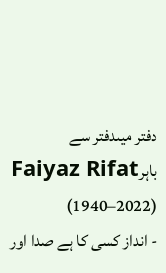دفتر میںدفتر سے باہرFaiyaz Rifat (1940–2022)
- انداز کسی کا ہے صدا اور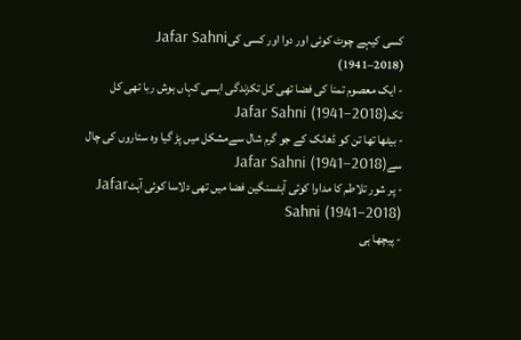کسی کیہے چوٹ کوئی اور دوا اور کسی کیJafar Sahni (1941–2018)
- ایک معصوم تمنا کی فضا تھی کل تکزندگی ایسی کہاں ہوش ربا تھی کل تکJafar Sahni (1941–2018)
- بیٹھا تھا تن کو ڈھانک کے جو گرم شال سےمشکل میں پڑ گیا وہ ستاروں کی چال سےJafar Sahni (1941–2018)
- پر شور تلاطم کا مداوا کوئی آہٹسنگین فضا میں تھی دلاسا کوئی آہٹJafar Sahni (1941–2018)
- پیچھا ہی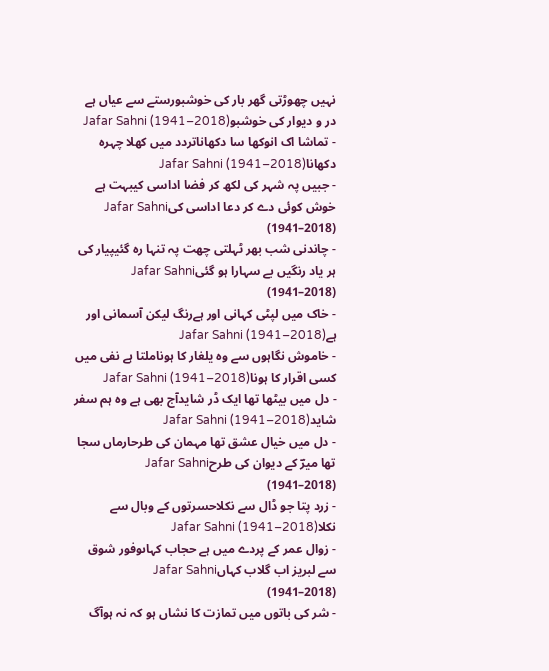نہیں چھوڑتی گھر بار کی خوشبورستے سے عیاں ہے در و دیوار کی خوشبوJafar Sahni (1941–2018)
- تماشا اک انوکھا سا دکھاناتردد میں کھلا چہرہ دکھاناJafar Sahni (1941–2018)
- جبیں پہ شہر کی لکھ کر فضا اداسی کیبہت ہے خوش کوئی دے کر دعا اداسی کیJafar Sahni (1941–2018)
- چاندنی شب بھر ٹہلتی چھت پہ تنہا رہ گئیپیار کی ہر یاد رنگیں بے سہارا ہو گئیJafar Sahni (1941–2018)
- خاک میں لپٹی کہانی اور ہےرنگ لیکن آسمانی اور ہےJafar Sahni (1941–2018)
- خاموش نگاہوں سے وہ یلغار کا ہوناملتا ہے نفی میں کسی اقرار کا ہوناJafar Sahni (1941–2018)
- دل میں بیٹھا تھا ایک ڈر شایدآج بھی ہے وہ ہم سفر شایدJafar Sahni (1941–2018)
- دل میں خیال عشق تھا مہمان کی طرحارماں سجا تھا میرؔ کے دیوان کی طرحJafar Sahni (1941–2018)
- زرد پتا جو ڈال سے نکلاحسرتوں کے وبال سے نکلاJafar Sahni (1941–2018)
- زوال عمر کے پردے میں ہے حجاب کہاںوفور شوق سے لبریز اب گلاب کہاںJafar Sahni (1941–2018)
- شر کی باتوں میں تمازت کا نشاں ہو کہ نہ ہوآگ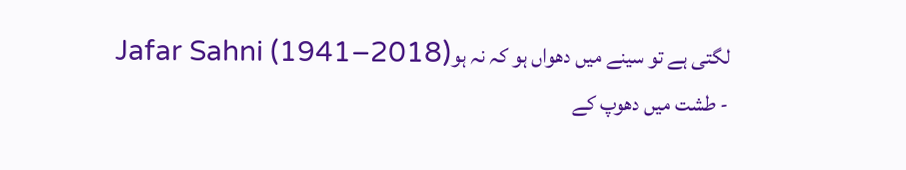لگتی ہے تو سینے میں دھواں ہو کہ نہ ہوJafar Sahni (1941–2018)
- طشت میں دھوپ کے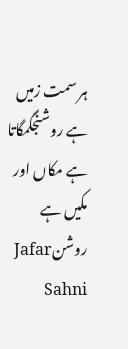ہر سمت زمیں ہے روشنجگمگاتا ہے مکاں اور مکیں ہے روشنJafar Sahni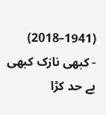(1941–2018)
- کبھی نازک کبھی بے حد کڑا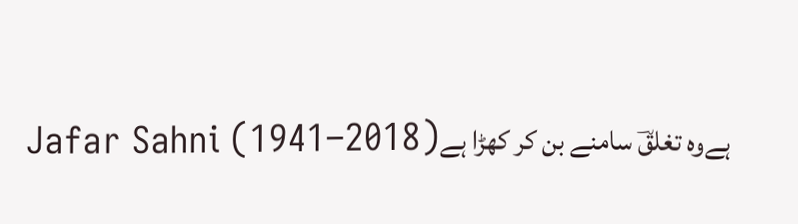ہےوہ تغلقؔ سامنے بن کر کھڑا ہےJafar Sahni (1941–2018)